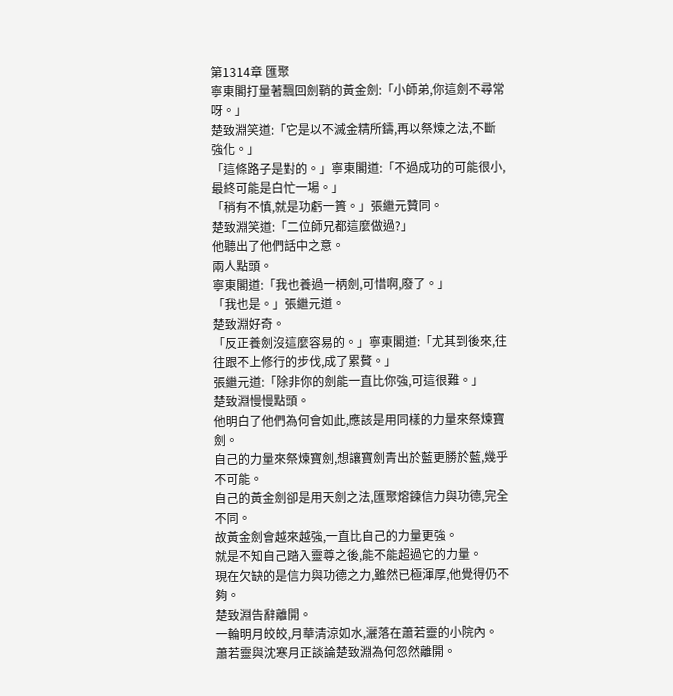第1314章 匯聚
寧東閣打量著飄回劍鞘的黃金劍:「小師弟,你這劍不尋常呀。」
楚致淵笑道:「它是以不滅金精所鑄,再以祭煉之法,不斷強化。」
「這條路子是對的。」寧東閣道:「不過成功的可能很小,最終可能是白忙一場。」
「稍有不慎,就是功虧一簣。」張繼元贊同。
楚致淵笑道:「二位師兄都這麼做過?」
他聽出了他們話中之意。
兩人點頭。
寧東閣道:「我也養過一柄劍,可惜啊,廢了。」
「我也是。」張繼元道。
楚致淵好奇。
「反正養劍沒這麼容易的。」寧東閣道:「尤其到後來,往往跟不上修行的步伐,成了累贅。」
張繼元道:「除非你的劍能一直比你強,可這很難。」
楚致淵慢慢點頭。
他明白了他們為何會如此,應該是用同樣的力量來祭煉寶劍。
自己的力量來祭煉寶劍,想讓寶劍青出於藍更勝於藍,幾乎不可能。
自己的黃金劍卻是用天劍之法,匯聚熔鍊信力與功德,完全不同。
故黃金劍會越來越強,一直比自己的力量更強。
就是不知自己踏入靈尊之後,能不能超過它的力量。
現在欠缺的是信力與功德之力,雖然已極渾厚,他覺得仍不夠。
楚致淵告辭離開。
一輪明月皎皎,月華清涼如水,灑落在蕭若靈的小院內。
蕭若靈與沈寒月正談論楚致淵為何忽然離開。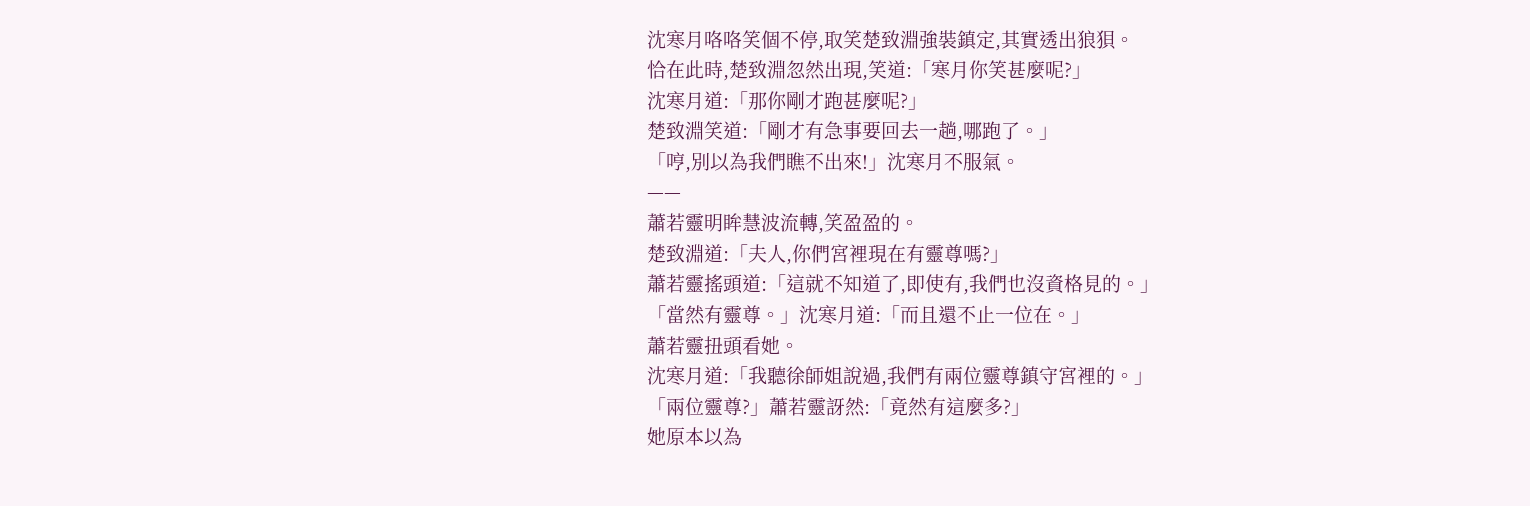沈寒月咯咯笑個不停,取笑楚致淵強裝鎮定,其實透出狼狽。
恰在此時,楚致淵忽然出現,笑道:「寒月你笑甚麼呢?」
沈寒月道:「那你剛才跑甚麼呢?」
楚致淵笑道:「剛才有急事要回去一趟,哪跑了。」
「哼,別以為我們瞧不出來!」沈寒月不服氣。
——
蕭若靈明眸慧波流轉,笑盈盈的。
楚致淵道:「夫人,你們宮裡現在有靈尊嗎?」
蕭若靈搖頭道:「這就不知道了,即使有,我們也沒資格見的。」
「當然有靈尊。」沈寒月道:「而且還不止一位在。」
蕭若靈扭頭看她。
沈寒月道:「我聽徐師姐說過,我們有兩位靈尊鎮守宮裡的。」
「兩位靈尊?」蕭若靈訝然:「竟然有這麼多?」
她原本以為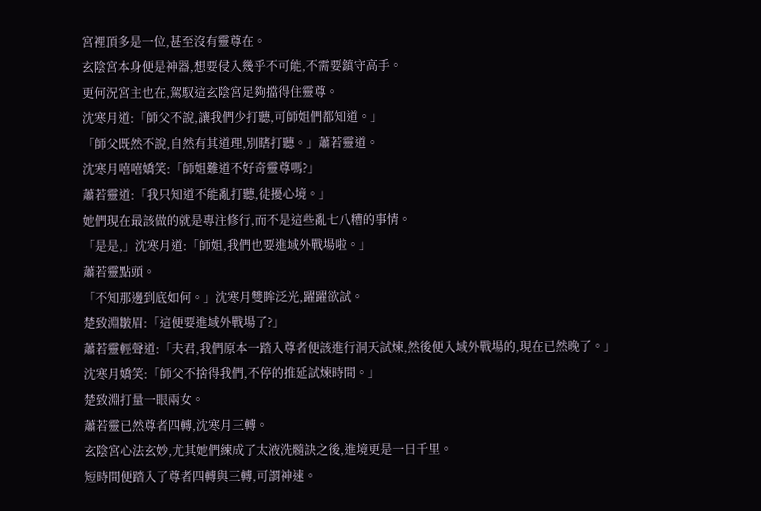宮裡頂多是一位,甚至沒有靈尊在。
玄陰宮本身便是神器,想要侵入幾乎不可能,不需要鎮守高手。
更何況宮主也在,駕馭這玄陰宮足夠擋得住靈尊。
沈寒月道:「師父不說,讓我們少打聽,可師姐們都知道。」
「師父既然不說,自然有其道理,別瞎打聽。」蕭若靈道。
沈寒月嘻嘻嬌笑:「師姐難道不好奇靈尊嗎?」
蕭若靈道:「我只知道不能亂打聽,徒擾心境。」
她們現在最該做的就是專注修行,而不是這些亂七八糟的事情。
「是是,」沈寒月道:「師姐,我們也要進域外戰場啦。」
蕭若靈點頭。
「不知那邊到底如何。」沈寒月雙眸泛光,躍躍欲試。
楚致淵皺眉:「這便要進域外戰場了?」
蕭若靈輕聲道:「夫君,我們原本一踏入尊者便該進行洞天試煉,然後便入域外戰場的,現在已然晚了。」
沈寒月嬌笑:「師父不捨得我們,不停的推延試煉時間。」
楚致淵打量一眼兩女。
蕭若靈已然尊者四轉,沈寒月三轉。
玄陰宮心法玄妙,尤其她們練成了太液洗髓訣之後,進境更是一日千里。
短時間便踏入了尊者四轉與三轉,可謂神速。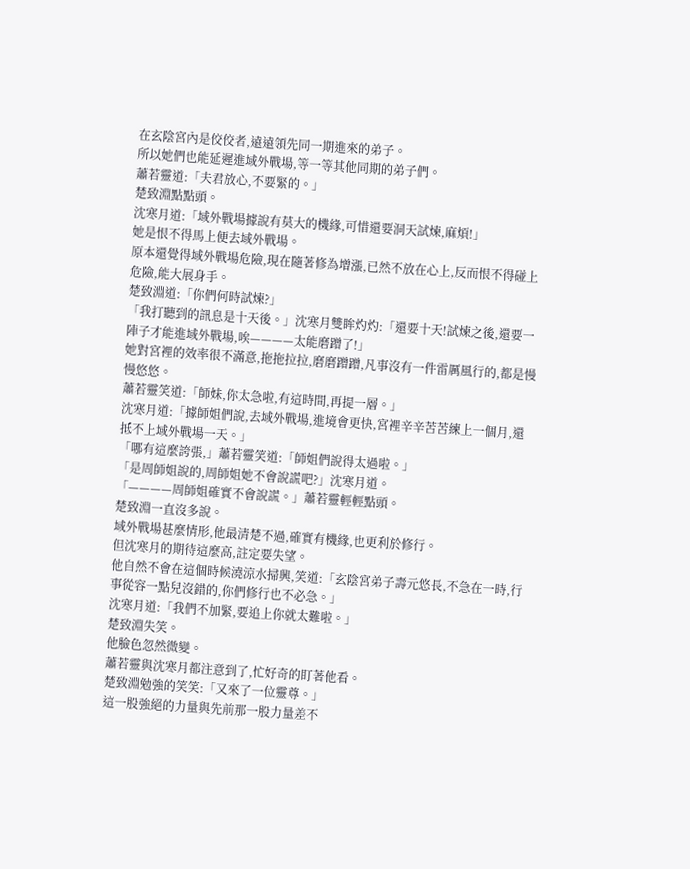在玄陰宮內是佼佼者,遠遠領先同一期進來的弟子。
所以她們也能延遲進域外戰場,等一等其他同期的弟子們。
蕭若靈道:「夫君放心,不要緊的。」
楚致淵點點頭。
沈寒月道:「域外戰場據說有莫大的機緣,可惜還要洞天試煉,麻煩!」
她是恨不得馬上便去域外戰場。
原本還覺得域外戰場危險,現在隨著修為增漲,已然不放在心上,反而恨不得碰上危險,能大展身手。
楚致淵道:「你們何時試煉?」
「我打聽到的訊息是十天後。」沈寒月雙眸灼灼:「還要十天!試煉之後,還要一陣子才能進域外戰場,唉————太能磨蹭了!」
她對宮裡的效率很不滿意,拖拖拉拉,磨磨蹭蹭,凡事沒有一件雷厲風行的,都是慢慢悠悠。
蕭若靈笑道:「師妹,你太急啦,有這時間,再提一層。」
沈寒月道:「據師姐們說,去域外戰場,進境會更快,宮裡辛辛苦苦練上一個月,還抵不上域外戰場一天。」
「哪有這麼誇張,」蕭若靈笑道:「師姐們說得太過啦。」
「是周師姐說的,周師姐她不會說謊吧?」沈寒月道。
「————周師姐確實不會說謊。」蕭若靈輕輕點頭。
楚致淵一直沒多說。
域外戰場甚麼情形,他最清楚不過,確實有機緣,也更利於修行。
但沈寒月的期待這麼高,註定要失望。
他自然不會在這個時候澆涼水掃興,笑道:「玄陰宮弟子壽元悠長,不急在一時,行事從容一點兒沒錯的,你們修行也不必急。」
沈寒月道:「我們不加緊,要追上你就太難啦。」
楚致淵失笑。
他臉色忽然微變。
蕭若靈與沈寒月都注意到了,忙好奇的盯著他看。
楚致淵勉強的笑笑:「又來了一位靈尊。」
這一股強絕的力量與先前那一股力量差不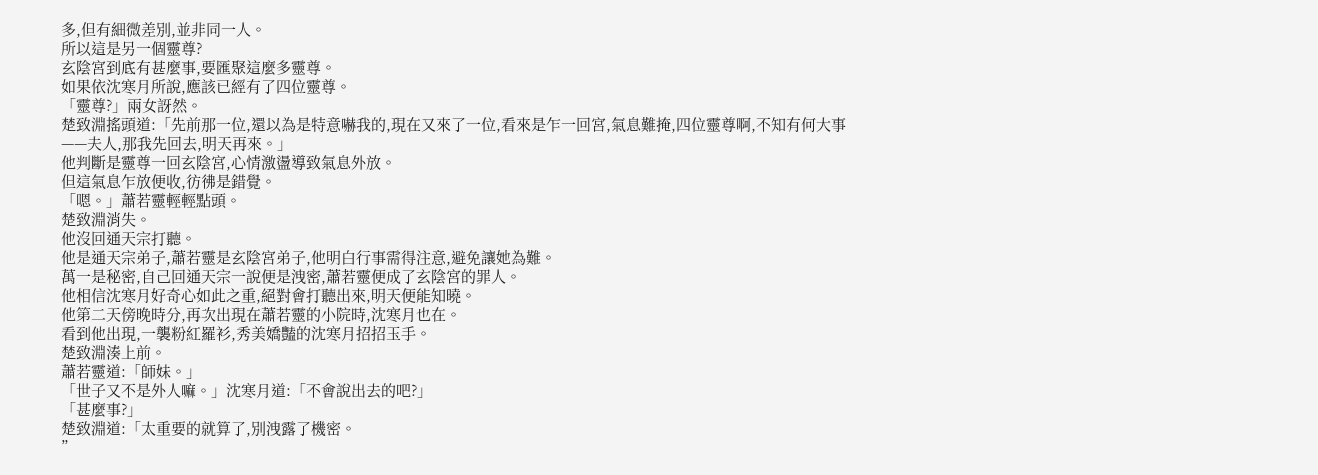多,但有細微差別,並非同一人。
所以這是另一個靈尊?
玄陰宮到底有甚麼事,要匯聚這麼多靈尊。
如果依沈寒月所說,應該已經有了四位靈尊。
「靈尊?」兩女訝然。
楚致淵搖頭道:「先前那一位,還以為是特意嚇我的,現在又來了一位,看來是乍一回宮,氣息難掩,四位靈尊啊,不知有何大事——夫人,那我先回去,明天再來。」
他判斷是靈尊一回玄陰宮,心情激盪導致氣息外放。
但這氣息乍放便收,彷彿是錯覺。
「嗯。」蕭若靈輕輕點頭。
楚致淵消失。
他沒回通天宗打聽。
他是通天宗弟子,蕭若靈是玄陰宮弟子,他明白行事需得注意,避免讓她為難。
萬一是秘密,自己回通天宗一說便是洩密,蕭若靈便成了玄陰宮的罪人。
他相信沈寒月好奇心如此之重,絕對會打聽出來,明天便能知曉。
他第二天傍晚時分,再次出現在蕭若靈的小院時,沈寒月也在。
看到他出現,一襲粉紅羅衫,秀美嬌豔的沈寒月招招玉手。
楚致淵湊上前。
蕭若靈道:「師妹。」
「世子又不是外人嘛。」沈寒月道:「不會說出去的吧?」
「甚麼事?」
楚致淵道:「太重要的就算了,別洩露了機密。
”